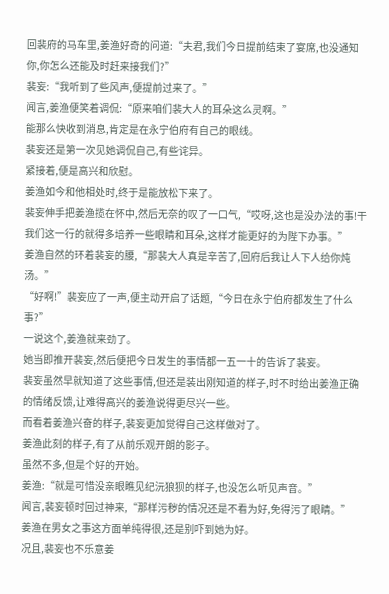回裴府的马车里,姜渔好奇的问道:“夫君,我们今日提前结束了宴席,也没通知你,你怎么还能及时赶来接我们?”
裴妄:“我听到了些风声,便提前过来了。”
闻言,姜渔便笑着调侃:“原来咱们裴大人的耳朵这么灵啊。”
能那么快收到消息,肯定是在永宁伯府有自己的眼线。
裴妄还是第一次见她调侃自己,有些诧异。
紧接着,便是高兴和欣慰。
姜渔如今和他相处时,终于是能放松下来了。
裴妄伸手把姜渔揽在怀中,然后无奈的叹了一口气,“哎呀,这也是没办法的事!干我们这一行的就得多培养一些眼睛和耳朵,这样才能更好的为陛下办事。”
姜渔自然的环着裴妄的腰,“那裴大人真是辛苦了,回府后我让人下人给你炖汤。”
“好啊!”裴妄应了一声,便主动开启了话题,“今日在永宁伯府都发生了什么事?”
一说这个,姜渔就来劲了。
她当即推开裴妄,然后便把今日发生的事情都一五一十的告诉了裴妄。
裴妄虽然早就知道了这些事情,但还是装出刚知道的样子,时不时给出姜渔正确的情绪反馈,让难得高兴的姜渔说得更尽兴一些。
而看着姜渔兴奋的样子,裴妄更加觉得自己这样做对了。
姜渔此刻的样子,有了从前乐观开朗的影子。
虽然不多,但是个好的开始。
姜渔:“就是可惜没亲眼瞧见纪沅狼狈的样子,也没怎么听见声音。”
闻言,裴妄顿时回过神来,“那样污秽的情况还是不看为好,免得污了眼睛。”
姜渔在男女之事这方面单纯得很,还是别吓到她为好。
况且,裴妄也不乐意姜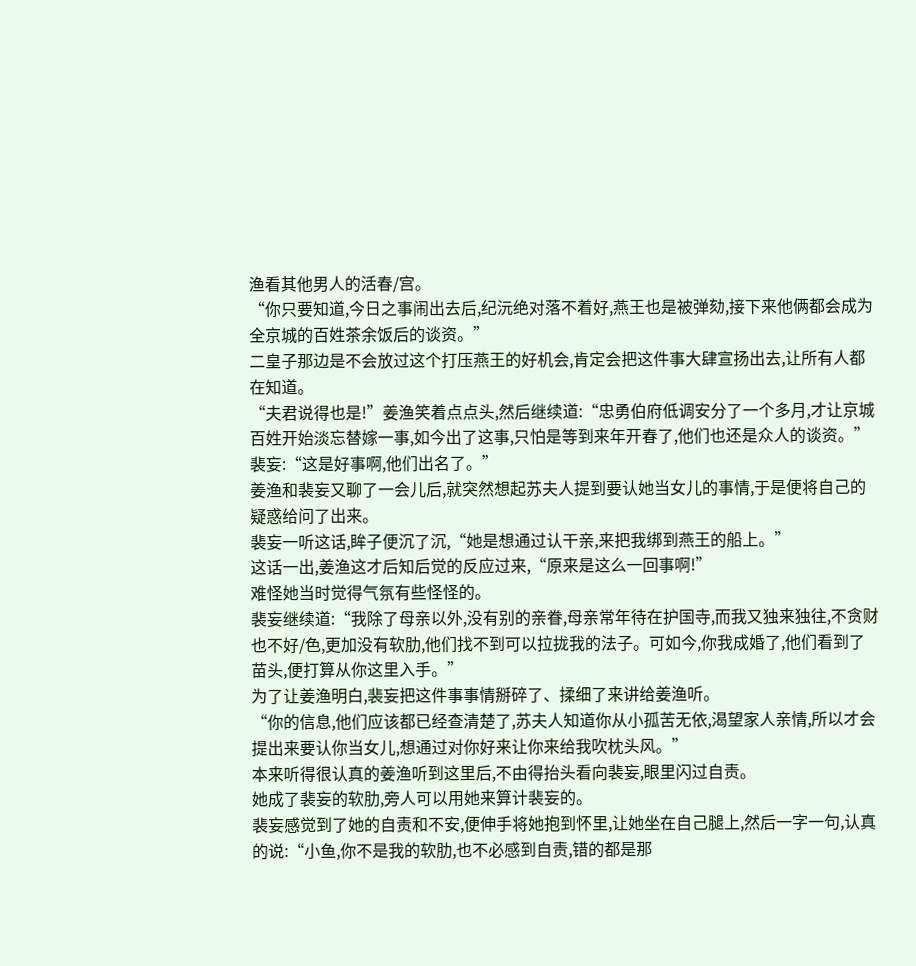渔看其他男人的活春/宫。
“你只要知道,今日之事闹出去后,纪沅绝对落不着好,燕王也是被弹劾,接下来他俩都会成为全京城的百姓茶余饭后的谈资。”
二皇子那边是不会放过这个打压燕王的好机会,肯定会把这件事大肆宣扬出去,让所有人都在知道。
“夫君说得也是!”姜渔笑着点点头,然后继续道:“忠勇伯府低调安分了一个多月,才让京城百姓开始淡忘替嫁一事,如今出了这事,只怕是等到来年开春了,他们也还是众人的谈资。”
裴妄:“这是好事啊,他们出名了。”
姜渔和裴妄又聊了一会儿后,就突然想起苏夫人提到要认她当女儿的事情,于是便将自己的疑惑给问了出来。
裴妄一听这话,眸子便沉了沉,“她是想通过认干亲,来把我绑到燕王的船上。”
这话一出,姜渔这才后知后觉的反应过来,“原来是这么一回事啊!”
难怪她当时觉得气氛有些怪怪的。
裴妄继续道:“我除了母亲以外,没有别的亲眷,母亲常年待在护国寺,而我又独来独往,不贪财也不好/色,更加没有软肋,他们找不到可以拉拢我的法子。可如今,你我成婚了,他们看到了苗头,便打算从你这里入手。”
为了让姜渔明白,裴妄把这件事事情掰碎了、揉细了来讲给姜渔听。
“你的信息,他们应该都已经查清楚了,苏夫人知道你从小孤苦无依,渴望家人亲情,所以才会提出来要认你当女儿,想通过对你好来让你来给我吹枕头风。”
本来听得很认真的姜渔听到这里后,不由得抬头看向裴妄,眼里闪过自责。
她成了裴妄的软肋,旁人可以用她来算计裴妄的。
裴妄感觉到了她的自责和不安,便伸手将她抱到怀里,让她坐在自己腿上,然后一字一句,认真的说:“小鱼,你不是我的软肋,也不必感到自责,错的都是那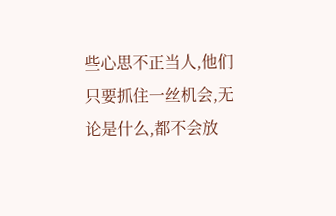些心思不正当人,他们只要抓住一丝机会,无论是什么,都不会放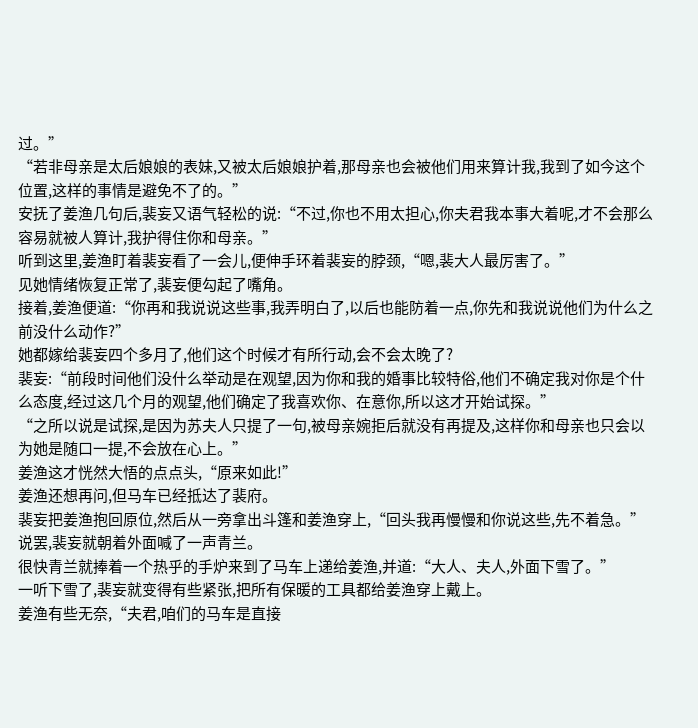过。”
“若非母亲是太后娘娘的表妹,又被太后娘娘护着,那母亲也会被他们用来算计我,我到了如今这个位置,这样的事情是避免不了的。”
安抚了姜渔几句后,裴妄又语气轻松的说:“不过,你也不用太担心,你夫君我本事大着呢,才不会那么容易就被人算计,我护得住你和母亲。”
听到这里,姜渔盯着裴妄看了一会儿,便伸手环着裴妄的脖颈,“嗯,裴大人最厉害了。”
见她情绪恢复正常了,裴妄便勾起了嘴角。
接着,姜渔便道:“你再和我说说这些事,我弄明白了,以后也能防着一点,你先和我说说他们为什么之前没什么动作?”
她都嫁给裴妄四个多月了,他们这个时候才有所行动,会不会太晚了?
裴妄:“前段时间他们没什么举动是在观望,因为你和我的婚事比较特俗,他们不确定我对你是个什么态度,经过这几个月的观望,他们确定了我喜欢你、在意你,所以这才开始试探。”
“之所以说是试探,是因为苏夫人只提了一句,被母亲婉拒后就没有再提及,这样你和母亲也只会以为她是随口一提,不会放在心上。”
姜渔这才恍然大悟的点点头,“原来如此!”
姜渔还想再问,但马车已经抵达了裴府。
裴妄把姜渔抱回原位,然后从一旁拿出斗篷和姜渔穿上,“回头我再慢慢和你说这些,先不着急。”
说罢,裴妄就朝着外面喊了一声青兰。
很快青兰就捧着一个热乎的手炉来到了马车上递给姜渔,并道:“大人、夫人,外面下雪了。”
一听下雪了,裴妄就变得有些紧张,把所有保暖的工具都给姜渔穿上戴上。
姜渔有些无奈,“夫君,咱们的马车是直接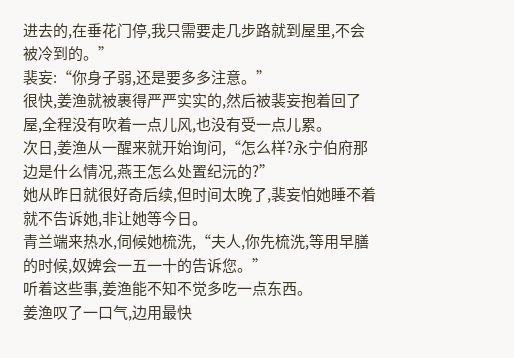进去的,在垂花门停,我只需要走几步路就到屋里,不会被冷到的。”
裴妄:“你身子弱,还是要多多注意。”
很快,姜渔就被裹得严严实实的,然后被裴妄抱着回了屋,全程没有吹着一点儿风,也没有受一点儿累。
次日,姜渔从一醒来就开始询问,“怎么样?永宁伯府那边是什么情况,燕王怎么处置纪沅的?”
她从昨日就很好奇后续,但时间太晚了,裴妄怕她睡不着就不告诉她,非让她等今日。
青兰端来热水,伺候她梳洗,“夫人,你先梳洗,等用早膳的时候,奴婢会一五一十的告诉您。”
听着这些事,姜渔能不知不觉多吃一点东西。
姜渔叹了一口气,边用最快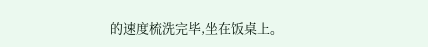的速度梳洗完毕,坐在饭桌上。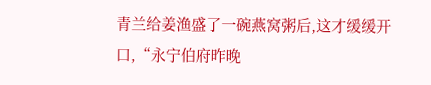青兰给姜渔盛了一碗燕窝粥后,这才缓缓开口,“永宁伯府昨晚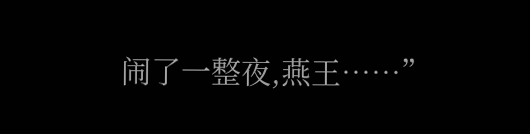闹了一整夜,燕王……”